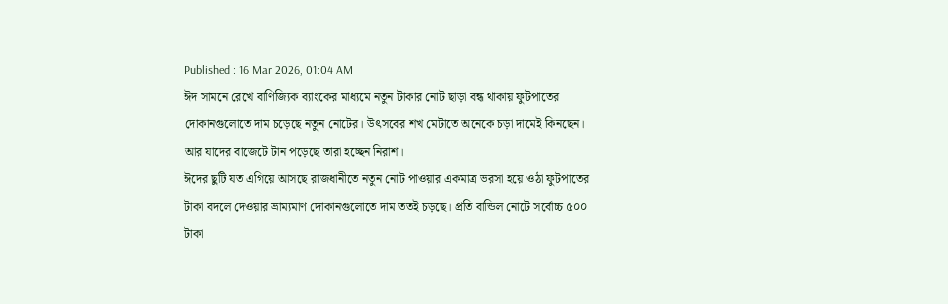Published : 16 Mar 2026, 01:04 AM
ঈদ সামনে রেখে বাণিজ্যিক ব্যাংকের মাধ্যমে নতুন টাকার নোট ছাড়া বন্ধ থাকায় ফুটপাতের দোকানগুলোতে দাম চড়েছে নতুন নোটের। উৎসবের শখ মেটাতে অনেকে চড়া দামেই কিনছেন। আর যাদের বাজেটে টান পড়েছে তারা হচ্ছেন নিরাশ।
ঈদের ছুটি যত এগিয়ে আসছে রাজধানীতে নতুন নোট পাওয়ার একমাত্র ভরসা হয়ে ওঠা ফুটপাতের টাকা বদলে দেওয়ার ভ্রাম্যমাণ দোকানগুলোতে দাম ততই চড়ছে। প্রতি বান্ডিল নোটে সর্বোচ্চ ৫০০ টাকা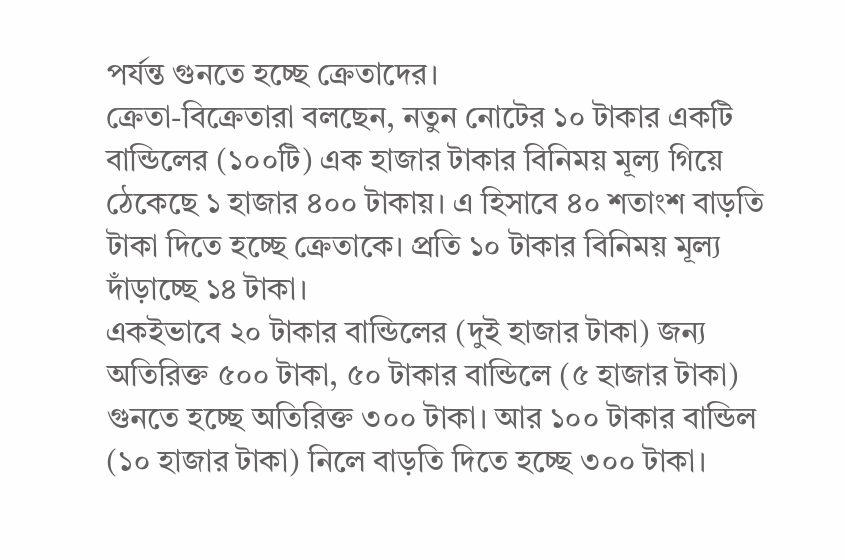পর্যন্ত গুনতে হচ্ছে ক্রেতাদের।
ক্রেতা-বিক্রেতারা বলছেন, নতুন নোটের ১০ টাকার একটি বান্ডিলের (১০০টি) এক হাজার টাকার বিনিময় মূল্য গিয়ে ঠেকেছে ১ হাজার ৪০০ টাকায়। এ হিসাবে ৪০ শতাংশ বাড়তি টাকা দিতে হচ্ছে ক্রেতাকে। প্রতি ১০ টাকার বিনিময় মূল্য দাঁড়াচ্ছে ১৪ টাকা।
একইভাবে ২০ টাকার বান্ডিলের (দুই হাজার টাকা) জন্য অতিরিক্ত ৫০০ টাকা, ৫০ টাকার বান্ডিলে (৫ হাজার টাকা) গুনতে হচ্ছে অতিরিক্ত ৩০০ টাকা। আর ১০০ টাকার বান্ডিল (১০ হাজার টাকা) নিলে বাড়তি দিতে হচ্ছে ৩০০ টাকা।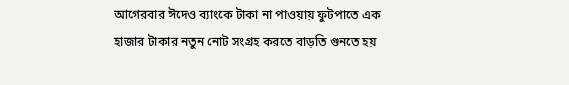আগেরবার ঈদেও ব্যাংকে টাকা না পাওয়ায় ফুটপাতে এক হাজার টাকার নতুন নোট সংগ্রহ করতে বাড়তি গুনতে হয়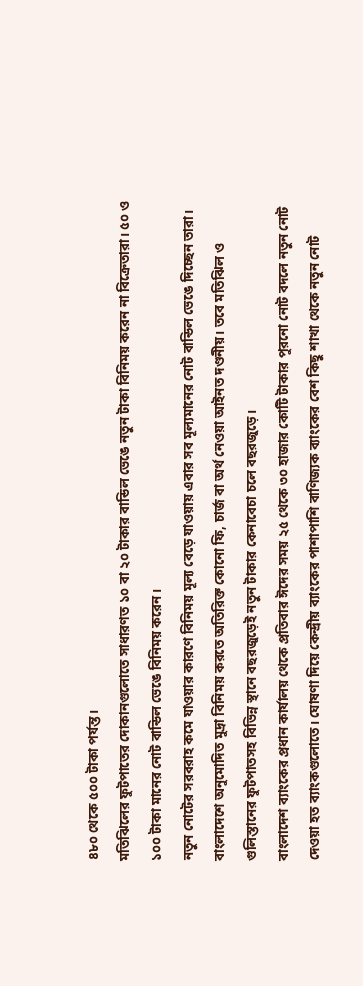৪৮০ থেকে ৫০০ টাকা পর্যন্ত।
মতিঝিলের ফুটপাতের দোকানগুলোতে সাধারণত ১০ বা ২০ টাকার বান্ডিল ভেঙে নতুন টাকা বিনিময় করেন না বিক্রেতারা। ৫০ ও ১০০ টাকা মানের নোট বান্ডিল ভেঙে বিনিময় করেন।
নতুন নোটের সরবরাহ কমে যাওয়ার কারণে বিনিময় মূল্য বেড়ে যাওয়ায় এবার সব মূল্যমানের নোট বান্ডিল ভেঙে দিচ্ছেন তারা।
বাংলাদেশে অনুমোদিত মুদ্রা বিনিময় করতে অতিরিক্ত কোনো ফি, চার্জ বা অর্থ নেওয়া আইনত দণ্ডনীয়। তবে মতিঝিল ও গুলিস্তানের ফুটপাতসহ বিভিন্ন স্থানে বছরজুড়েই নতুন টাকার কেনাবেচা চলে বছরজুড়ে।
বাংলাদেশ ব্যাংকের প্রধান কার্যালয় থেকে প্রতিবার ঈদের সময় ২৫ থেকে ৩০ হাজার কোটি টাকার পুরনো নোট বদলে নতুন নোট দেওয়া হত ব্যাংকগুলোতে। ঘোষণা দিয়ে কেন্দ্রীয় ব্যাংকের পাশাপাশি বাণিজ্যক ব্যাংকের বেশ কিছু শাখা থেকে নতুন নোট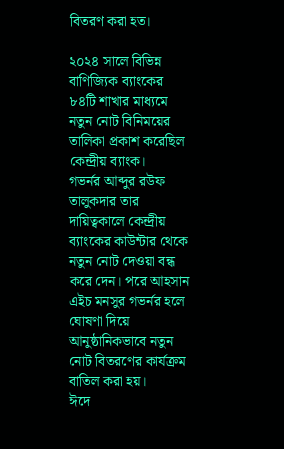বিতরণ করা হত।

২০২৪ সালে বিভিন্ন বাণিজ্যিক ব্যাংকের ৮৪টি শাখার মাধ্যমে নতুন নোট বিনিময়ের তালিকা প্রকাশ করেছিল কেন্দ্রীয় ব্যাংক।
গভর্নর আব্দুর রউফ তালুকদার তার দায়িত্বকালে কেন্দ্রীয় ব্যাংকের কাউন্টার থেকে নতুন নোট দেওয়া বন্ধ করে দেন। পরে আহসান এইচ মনসুর গভর্নর হলে ঘোষণা দিয়ে আনুষ্ঠানিকভাবে নতুন নোট বিতরণের কার্যক্রম বাতিল করা হয়।
ঈদে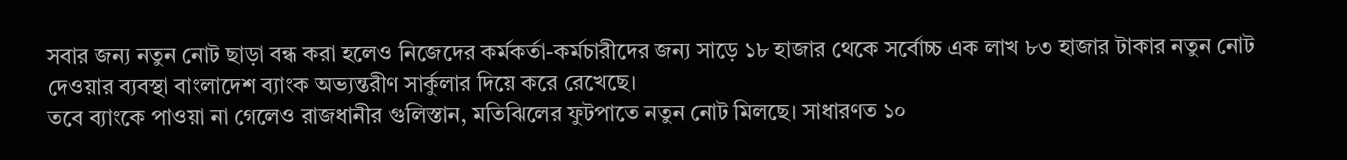সবার জন্য নতুন নোট ছাড়া বন্ধ করা হলেও নিজেদের কর্মকর্তা-কর্মচারীদের জন্য সাড়ে ১৮ হাজার থেকে সর্বোচ্চ এক লাখ ৮৩ হাজার টাকার নতুন নোট দেওয়ার ব্যবস্থা বাংলাদেশ ব্যাংক অভ্যন্তরীণ সার্কুলার দিয়ে করে রেখেছে।
তবে ব্যাংকে পাওয়া না গেলেও রাজধানীর গুলিস্তান, মতিঝিলের ফুটপাতে নতুন নোট মিলছে। সাধারণত ১০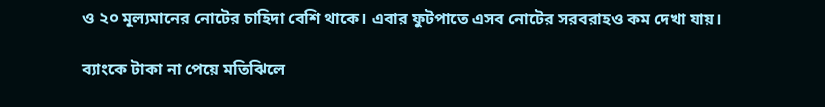ও ২০ মূল্যমানের নোটের চাহিদা বেশি থাকে। এবার ফুটপাতে এসব নোটের সরবরাহও কম দেখা যায়।

ব্যাংকে টাকা না পেয়ে মতিঝিলে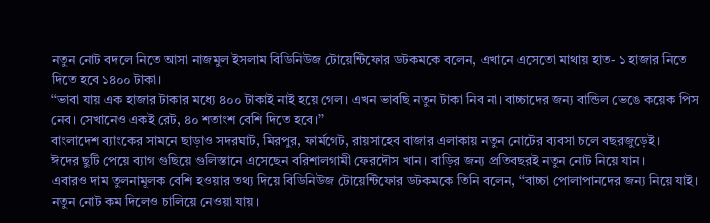নতুন নোট বদলে নিতে আসা নাজমুল ইসলাম বিডিনিউজ টোয়েন্টিফোর ডটকমকে বলেন, এখানে এসেতো মাথায় হাত- ১ হাজার নিতে দিতে হবে ১৪০০ টাকা।
‘‘ভাবা যায় এক হাজার টাকার মধ্যে ৪০০ টাকাই নাই হয়ে গেল। এখন ভাবছি নতুন টাকা নিব না। বাচ্চাদের জন্য বান্ডিল ভেঙে কয়েক পিস নেব। সেখানেও একই রেট, ৪০ শতাংশ বেশি দিতে হবে।’’
বাংলাদেশ ব্যাংকের সামনে ছাড়াও সদরঘাট, মিরপুর, ফার্মগেট, রায়সাহেব বাজার এলাকায় নতুন নোটের ব্যবসা চলে বছরজুড়েই।
ঈদের ছুটি পেয়ে ব্যাগ গুছিয়ে গুলিস্তানে এসেছেন বরিশালগামী ফেরদৌস খান। বাড়ির জন্য প্রতিবছরই নতুন নোট নিয়ে যান।
এবারও দাম তুলনামূলক বেশি হওয়ার তথ্য দিয়ে বিডিনিউজ টোয়েন্টিফোর ডটকমকে তিনি বলেন, ‘‘বাচ্চা পোলাপানদের জন্য নিয়ে যাই। নতুন নোট কম দিলেও চালিয়ে নেওয়া যায়।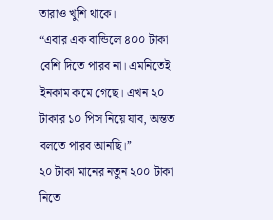তারাও খুশি থাকে।
“এবার এক বান্ডিলে ৪০০ টাকা বেশি দিতে পারব না। এমনিতেই ইনকাম কমে গেছে। এখন ২০ টাকার ১০ পিস নিয়ে যাব, অন্তত বলতে পারব আনছি।’’
২০ টাকা মানের নতুন ২০০ টাকা নিতে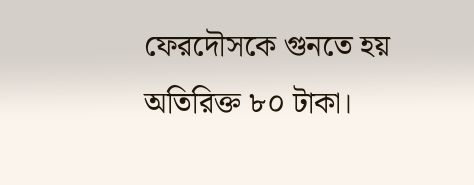ফেরদৌসকে গুনতে হয় অতিরিক্ত ৮০ টাকা।